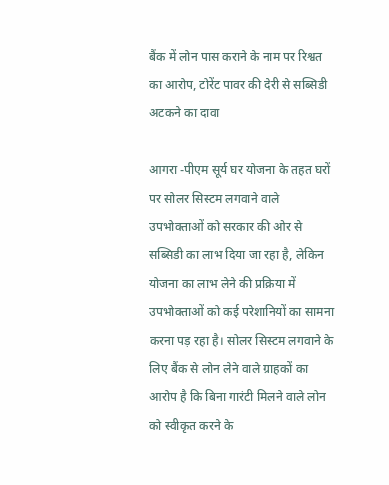बैंक में लोन पास कराने के नाम पर रिश्वत का आरोप, टोरेंट पावर की देरी से सब्सिडी अटकने का दावा

आगरा -पीएम सूर्य घर योजना के तहत घरों पर सोलर सिस्टम लगवाने वाले उपभोक्ताओं को सरकार की ओर से सब्सिडी का लाभ दिया जा रहा है, लेकिन योजना का लाभ लेने की प्रक्रिया में उपभोक्ताओं को कई परेशानियों का सामना करना पड़ रहा है। सोलर सिस्टम लगवाने के लिए बैंक से लोन लेने वाले ग्राहकों का आरोप है कि बिना गारंटी मिलने वाले लोन को स्वीकृत करने के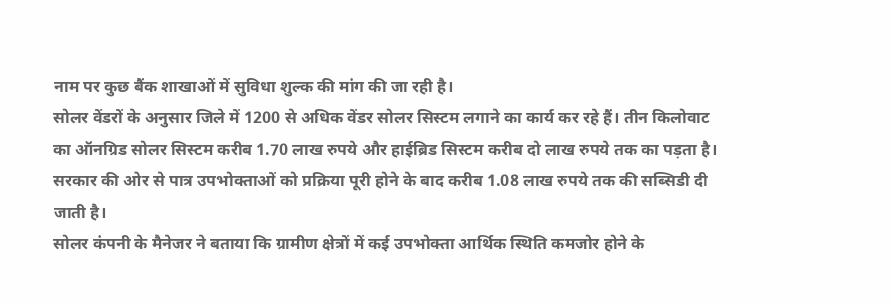नाम पर कुछ बैंक शाखाओं में सुविधा शुल्क की मांग की जा रही है।
सोलर वेंडरों के अनुसार जिले में 1200 से अधिक वेंडर सोलर सिस्टम लगाने का कार्य कर रहे हैं। तीन किलोवाट का ऑनग्रिड सोलर सिस्टम करीब 1.70 लाख रुपये और हाईब्रिड सिस्टम करीब दो लाख रुपये तक का पड़ता है। सरकार की ओर से पात्र उपभोक्ताओं को प्रक्रिया पूरी होने के बाद करीब 1.08 लाख रुपये तक की सब्सिडी दी जाती है।
सोलर कंपनी के मैनेजर ने बताया कि ग्रामीण क्षेत्रों में कई उपभोक्ता आर्थिक स्थिति कमजोर होने के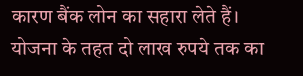कारण बैंक लोन का सहारा लेते हैं। योजना के तहत दो लाख रुपये तक का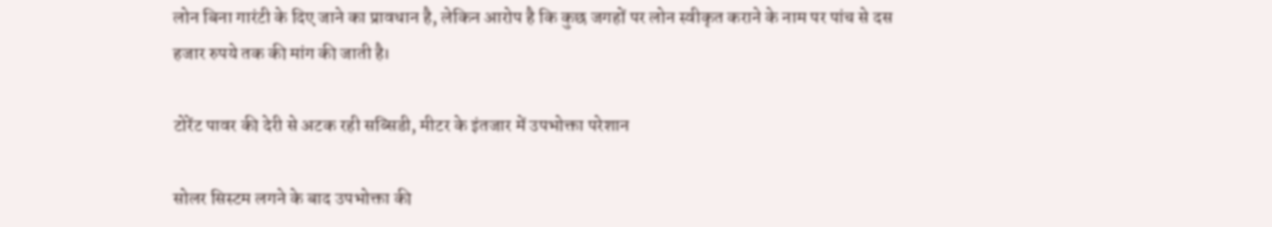लोन बिना गारंटी के दिए जाने का प्रावधान है, लेकिन आरोप है कि कुछ जगहों पर लोन स्वीकृत कराने के नाम पर पांच से दस हजार रुपये तक की मांग की जाती है।

टोरेंट पावर की देरी से अटक रही सब्सिडी, मीटर के इंतजार में उपभोक्ता परेशान

सोलर सिस्टम लगने के बाद उपभोक्ता की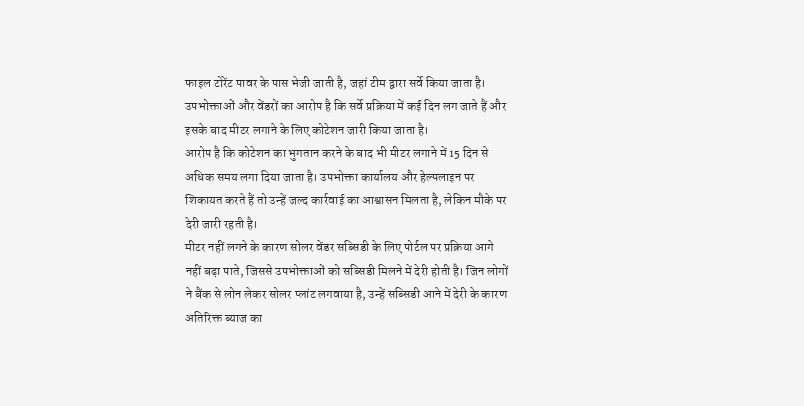फाइल टोरेंट पावर के पास भेजी जाती है, जहां टीम द्वारा सर्वे किया जाता है। उपभोक्ताओं और वेंडरों का आरोप है कि सर्वे प्रक्रिया में कई दिन लग जाते हैं और इसके बाद मीटर लगाने के लिए कोटेशन जारी किया जाता है।
आरोप है कि कोटेशन का भुगतान करने के बाद भी मीटर लगाने में 15 दिन से अधिक समय लगा दिया जाता है। उपभोक्ता कार्यालय और हेल्पलाइन पर शिकायत करते हैं तो उन्हें जल्द कार्रवाई का आश्वासन मिलता है, लेकिन मौके पर देरी जारी रहती है।
मीटर नहीं लगने के कारण सोलर वेंडर सब्सिडी के लिए पोर्टल पर प्रक्रिया आगे नहीं बढ़ा पाते, जिससे उपभोक्ताओं को सब्सिडी मिलने में देरी होती है। जिन लोगों ने बैंक से लोन लेकर सोलर प्लांट लगवाया है, उन्हें सब्सिडी आने में देरी के कारण अतिरिक्त ब्याज का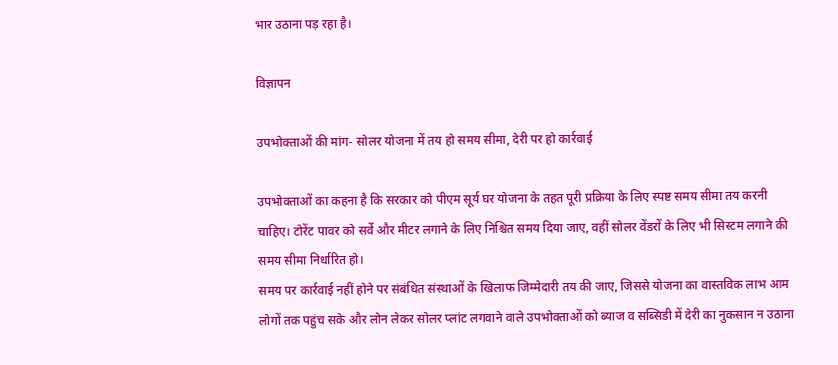भार उठाना पड़ रहा है।

विज्ञापन

उपभोक्ताओं की मांग- सोलर योजना में तय हो समय सीमा, देरी पर हो कार्रवाई

उपभोक्ताओं का कहना है कि सरकार को पीएम सूर्य घर योजना के तहत पूरी प्रक्रिया के लिए स्पष्ट समय सीमा तय करनी चाहिए। टोरेंट पावर को सर्वे और मीटर लगाने के लिए निश्चित समय दिया जाए, वहीं सोलर वेंडरों के लिए भी सिस्टम लगाने की समय सीमा निर्धारित हो।
समय पर कार्रवाई नहीं होने पर संबंधित संस्थाओं के खिलाफ जिम्मेदारी तय की जाए, जिससे योजना का वास्तविक लाभ आम लोगों तक पहुंच सके और लोन लेकर सोलर प्लांट लगवाने वाले उपभोक्ताओं को ब्याज व सब्सिडी में देरी का नुकसान न उठाना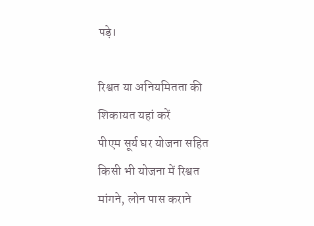पड़े।

रिश्वत या अनियमितता की शिकायत यहां करें
पीएम सूर्य घर योजना सहित किसी भी योजना में रिश्वत मांगने, लोन पास कराने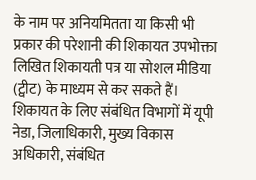के नाम पर अनियमितता या किसी भी प्रकार की परेशानी की शिकायत उपभोक्ता लिखित शिकायती पत्र या सोशल मीडिया (ट्वीट) के माध्यम से कर सकते हैं।
शिकायत के लिए संबंधित विभागों में यूपी नेडा, जिलाधिकारी, मुख्य विकास अधिकारी, संबंधित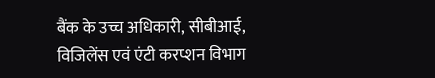बैंक के उच्च अधिकारी, सीबीआई, विजिलेंस एवं एंटी करप्शन विभाग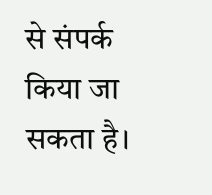से संपर्क किया जा सकता है।